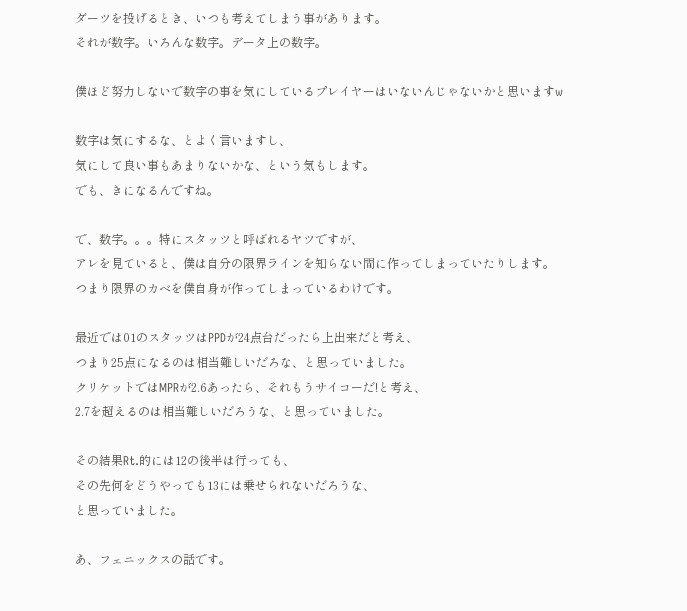ダーツを投げるとき、いつも考えてしまう事があります。
それが数字。いろんな数字。データ上の数字。

僕ほど努力しないで数字の事を気にしているプレイヤーはいないんじゃないかと思いますw

数字は気にするな、とよく言いますし、
気にして良い事もあまりないかな、という気もします。
でも、きになるんですね。

で、数字。。。特にスタッツと呼ばれるヤツですが、
アレを見ていると、僕は自分の限界ラインを知らない間に作ってしまっていたりします。
つまり限界のカベを僕自身が作ってしまっているわけです。

最近では01のスタッツはPPDが24点台だったら上出来だと考え、
つまり25点になるのは相当難しいだろな、と思っていました。
クリケットではMPRが2.6あったら、それもうサイコーだ!と考え、
2.7を超えるのは相当難しいだろうな、と思っていました。

その結果Rt.的には12の後半は行っても、
その先何をどうやっても13には乗せられないだろうな、
と思っていました。

あ、フェニックスの話です。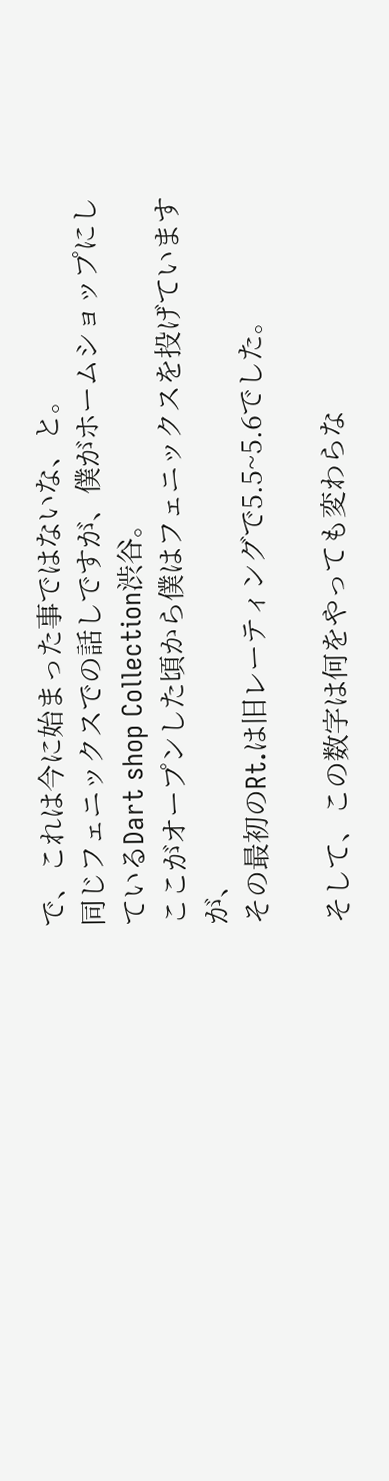で、これは今に始まった事ではないな、と。
同じフェニックスでの話しですが、僕がホームショップにしているDart shop Collection渋谷。
ここがオープンした頃から僕はフェニックスを投げていますが、
その最初のRt.は旧レーティングで5.5~5.6でした。

そして、この数字は何をやっても変わらな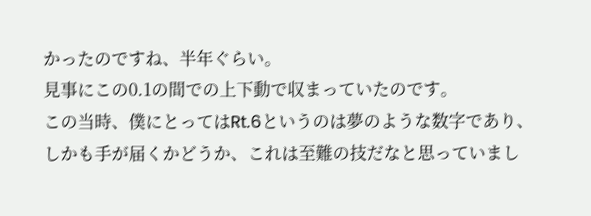かったのですね、半年ぐらい。
見事にこの0.1の間での上下動で収まっていたのです。
この当時、僕にとってはRt.6というのは夢のような数字であり、
しかも手が届くかどうか、これは至難の技だなと思っていまし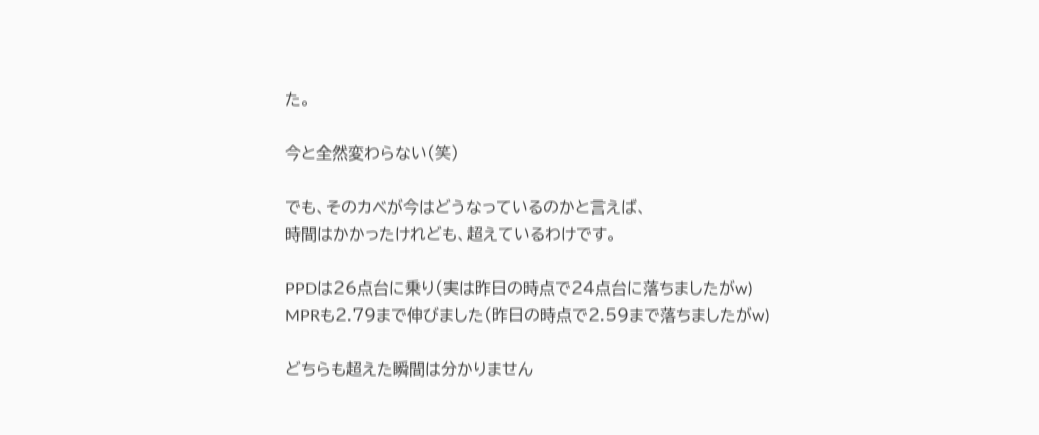た。

今と全然変わらない(笑)

でも、そのカベが今はどうなっているのかと言えば、
時間はかかったけれども、超えているわけです。

PPDは26点台に乗り(実は昨日の時点で24点台に落ちましたがw)
MPRも2.79まで伸びました(昨日の時点で2.59まで落ちましたがw)

どちらも超えた瞬間は分かりません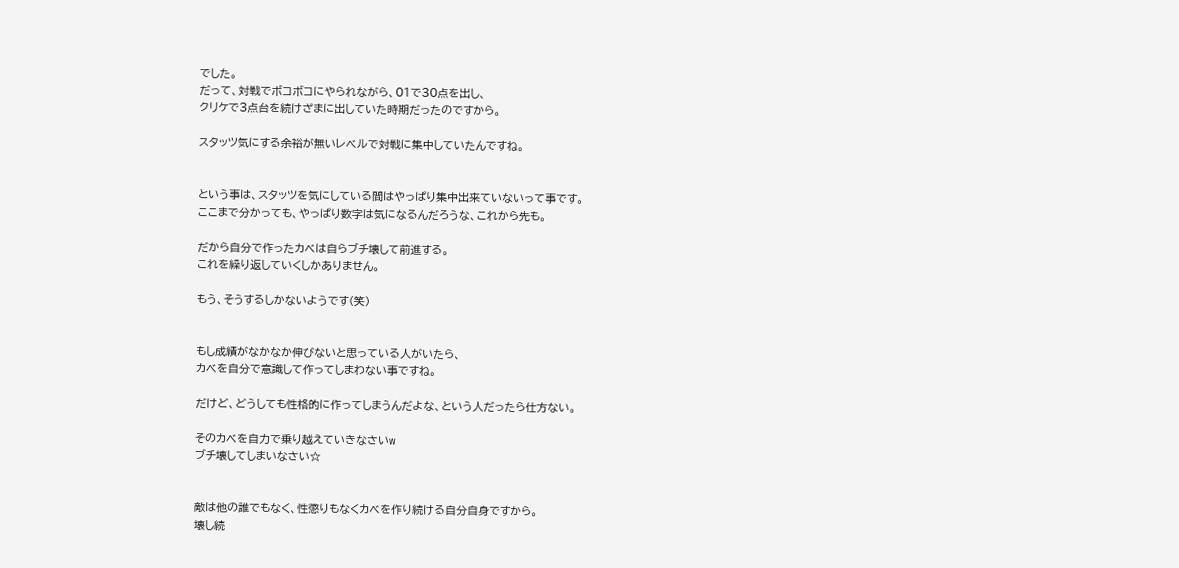でした。
だって、対戦でボコボコにやられながら、01で30点を出し、
クリケで3点台を続けざまに出していた時期だったのですから。

スタッツ気にする余裕が無いレベルで対戦に集中していたんですね。


という事は、スタッツを気にしている間はやっぱり集中出来ていないって事です。
ここまで分かっても、やっぱり数字は気になるんだろうな、これから先も。

だから自分で作ったカベは自らブチ壊して前進する。
これを繰り返していくしかありません。

もう、そうするしかないようです(笑)


もし成績がなかなか伸びないと思っている人がいたら、
カベを自分で意識して作ってしまわない事ですね。

だけど、どうしても性格的に作ってしまうんだよな、という人だったら仕方ない。

そのカベを自力で乗り越えていきなさいw
ブチ壊してしまいなさい☆


敵は他の誰でもなく、性懲りもなくカベを作り続ける自分自身ですから。
壊し続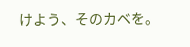けよう、そのカベを。